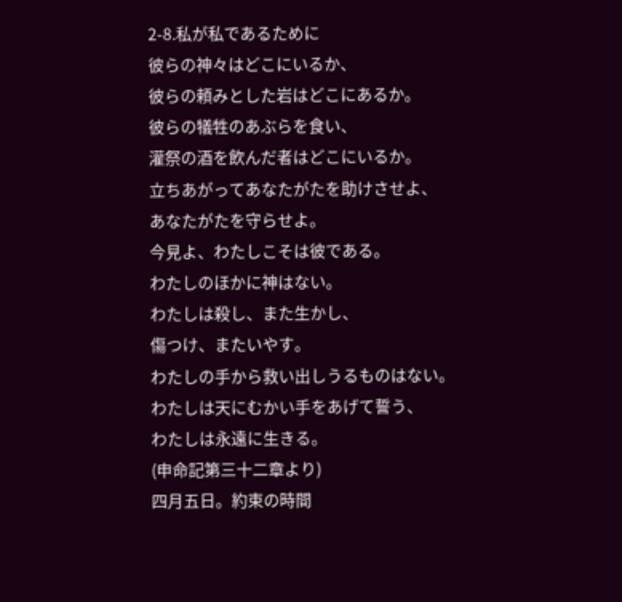2-8.私が私であるために
彼らの神々はどこにいるか、
彼らの頼みとした岩はどこにあるか。
彼らの犠牲のあぶらを食い、
灌祭の酒を飲んだ者はどこにいるか。
立ちあがってあなたがたを助けさせよ、
あなたがたを守らせよ。
今見よ、わたしこそは彼である。
わたしのほかに神はない。
わたしは殺し、また生かし、
傷つけ、またいやす。
わたしの手から救い出しうるものはない。
わたしは天にむかい手をあげて誓う、
わたしは永遠に生きる。
(申命記第三十二章より)
四月五日。約束の時間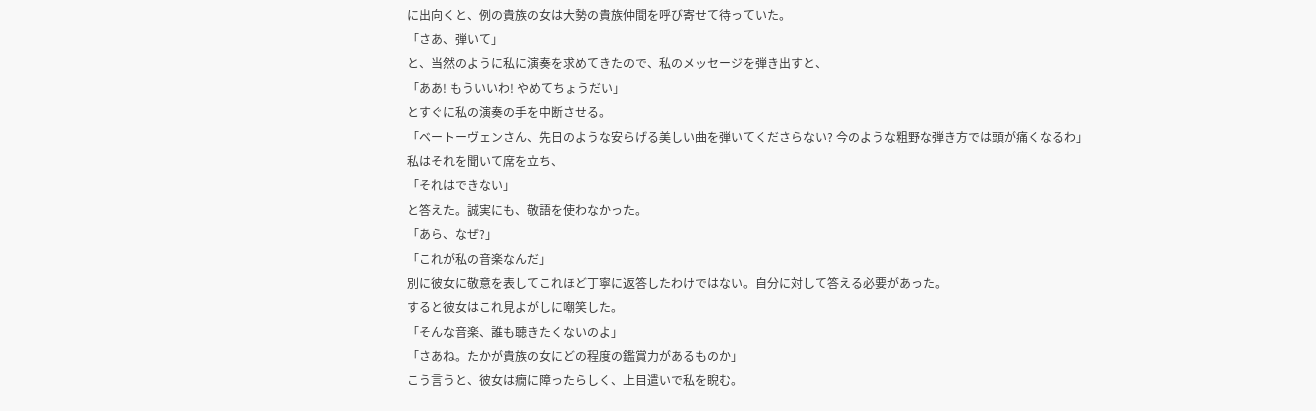に出向くと、例の貴族の女は大勢の貴族仲間を呼び寄せて待っていた。
「さあ、弾いて」
と、当然のように私に演奏を求めてきたので、私のメッセージを弾き出すと、
「ああ! もういいわ! やめてちょうだい」
とすぐに私の演奏の手を中断させる。
「ベートーヴェンさん、先日のような安らげる美しい曲を弾いてくださらない? 今のような粗野な弾き方では頭が痛くなるわ」
私はそれを聞いて席を立ち、
「それはできない」
と答えた。誠実にも、敬語を使わなかった。
「あら、なぜ?」
「これが私の音楽なんだ」
別に彼女に敬意を表してこれほど丁寧に返答したわけではない。自分に対して答える必要があった。
すると彼女はこれ見よがしに嘲笑した。
「そんな音楽、誰も聴きたくないのよ」
「さあね。たかが貴族の女にどの程度の鑑賞力があるものか」
こう言うと、彼女は癇に障ったらしく、上目遣いで私を睨む。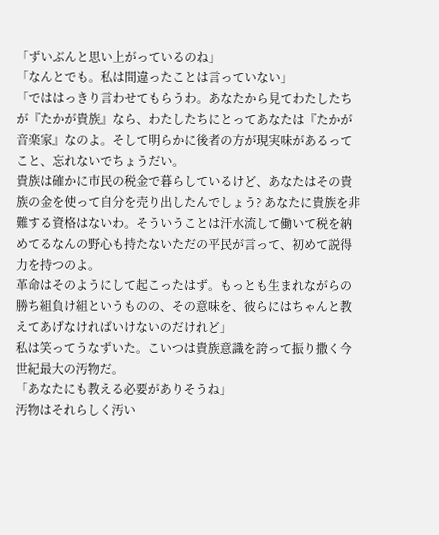「ずいぶんと思い上がっているのね」
「なんとでも。私は間違ったことは言っていない」
「でははっきり言わせてもらうわ。あなたから見てわたしたちが『たかが貴族』なら、わたしたちにとってあなたは『たかが音楽家』なのよ。そして明らかに後者の方が現実味があるってこと、忘れないでちょうだい。
貴族は確かに市民の税金で暮らしているけど、あなたはその貴族の金を使って自分を売り出したんでしょう? あなたに貴族を非難する資格はないわ。そういうことは汗水流して働いて税を納めてるなんの野心も持たないただの平民が言って、初めて説得力を持つのよ。
革命はそのようにして起こったはず。もっとも生まれながらの勝ち組負け組というものの、その意味を、彼らにはちゃんと教えてあげなければいけないのだけれど」
私は笑ってうなずいた。こいつは貴族意識を誇って振り撒く今世紀最大の汚物だ。
「あなたにも教える必要がありそうね」
汚物はそれらしく汚い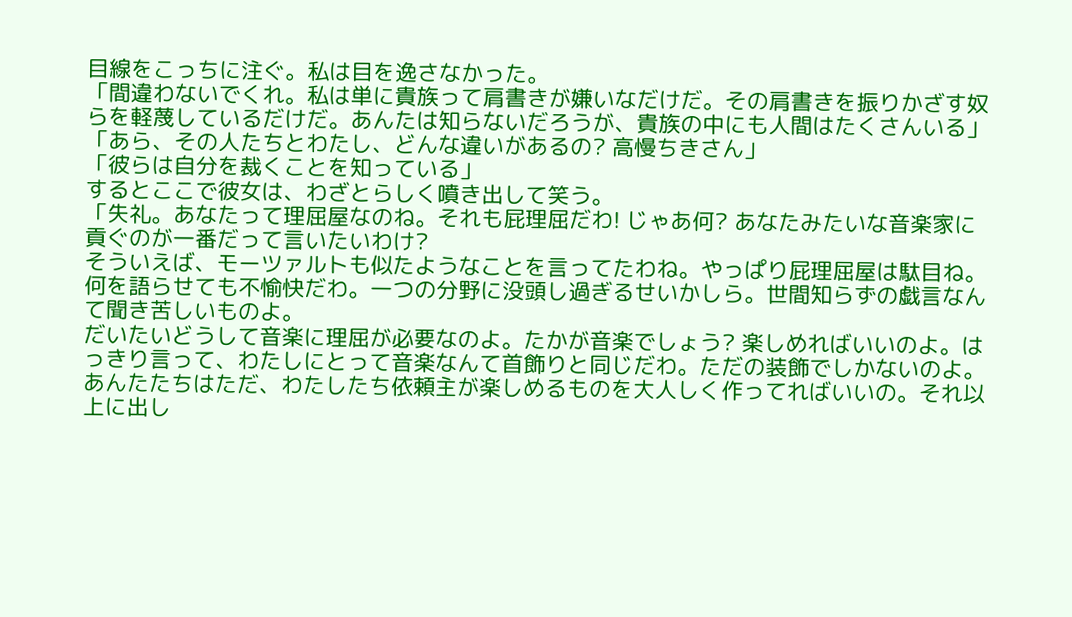目線をこっちに注ぐ。私は目を逸さなかった。
「間違わないでくれ。私は単に貴族って肩書きが嫌いなだけだ。その肩書きを振りかざす奴らを軽蔑しているだけだ。あんたは知らないだろうが、貴族の中にも人間はたくさんいる」
「あら、その人たちとわたし、どんな違いがあるの? 高慢ちきさん」
「彼らは自分を裁くことを知っている」
するとここで彼女は、わざとらしく噴き出して笑う。
「失礼。あなたって理屈屋なのね。それも屁理屈だわ! じゃあ何? あなたみたいな音楽家に貢ぐのが一番だって言いたいわけ?
そういえば、モーツァルトも似たようなことを言ってたわね。やっぱり屁理屈屋は駄目ね。何を語らせても不愉快だわ。一つの分野に没頭し過ぎるせいかしら。世間知らずの戯言なんて聞き苦しいものよ。
だいたいどうして音楽に理屈が必要なのよ。たかが音楽でしょう? 楽しめればいいのよ。はっきり言って、わたしにとって音楽なんて首飾りと同じだわ。ただの装飾でしかないのよ。あんたたちはただ、わたしたち依頼主が楽しめるものを大人しく作ってればいいの。それ以上に出し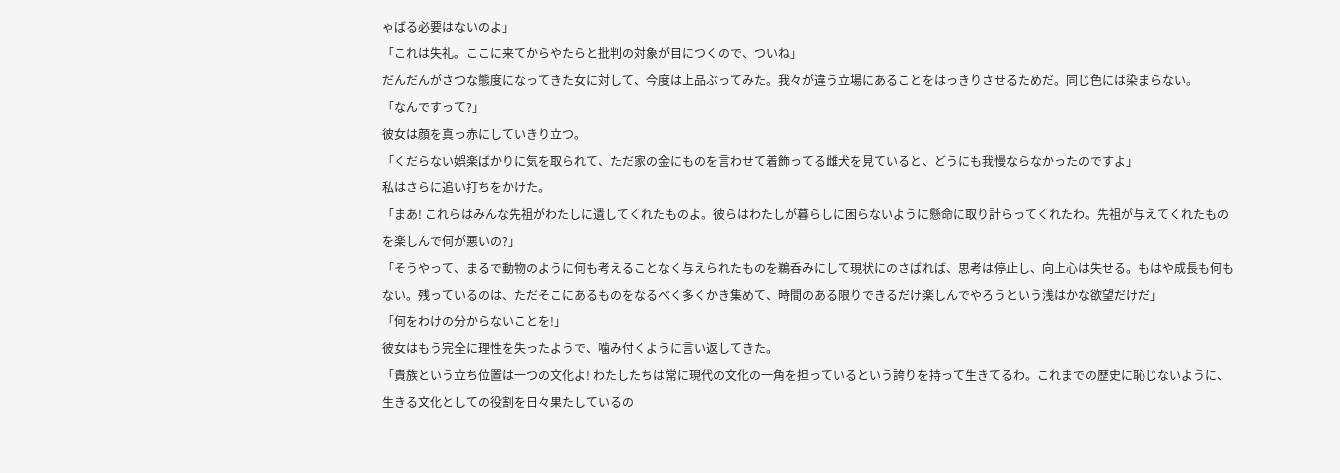ゃばる必要はないのよ」
「これは失礼。ここに来てからやたらと批判の対象が目につくので、ついね」
だんだんがさつな態度になってきた女に対して、今度は上品ぶってみた。我々が違う立場にあることをはっきりさせるためだ。同じ色には染まらない。
「なんですって?」
彼女は顔を真っ赤にしていきり立つ。
「くだらない娯楽ばかりに気を取られて、ただ家の金にものを言わせて着飾ってる雌犬を見ていると、どうにも我慢ならなかったのですよ」
私はさらに追い打ちをかけた。
「まあ! これらはみんな先祖がわたしに遺してくれたものよ。彼らはわたしが暮らしに困らないように懸命に取り計らってくれたわ。先祖が与えてくれたものを楽しんで何が悪いの?」
「そうやって、まるで動物のように何も考えることなく与えられたものを鵜呑みにして現状にのさばれば、思考は停止し、向上心は失せる。もはや成長も何もない。残っているのは、ただそこにあるものをなるべく多くかき集めて、時間のある限りできるだけ楽しんでやろうという浅はかな欲望だけだ」
「何をわけの分からないことを!」
彼女はもう完全に理性を失ったようで、噛み付くように言い返してきた。
「貴族という立ち位置は一つの文化よ! わたしたちは常に現代の文化の一角を担っているという誇りを持って生きてるわ。これまでの歴史に恥じないように、生きる文化としての役割を日々果たしているの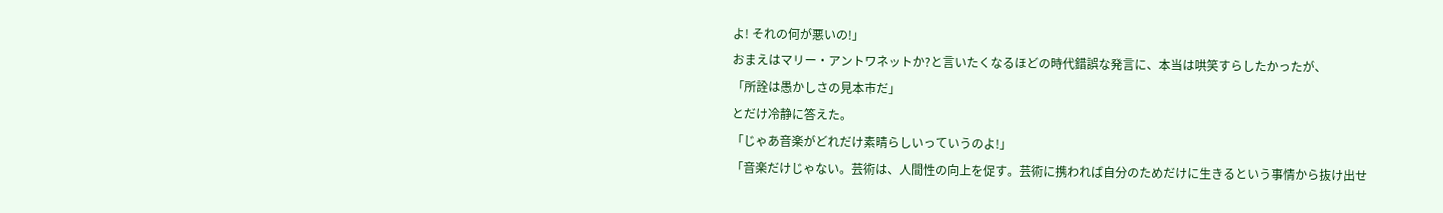よ! それの何が悪いの!」
おまえはマリー・アントワネットか?と言いたくなるほどの時代錯誤な発言に、本当は哄笑すらしたかったが、
「所詮は愚かしさの見本市だ」
とだけ冷静に答えた。
「じゃあ音楽がどれだけ素晴らしいっていうのよ!」
「音楽だけじゃない。芸術は、人間性の向上を促す。芸術に携われば自分のためだけに生きるという事情から抜け出せ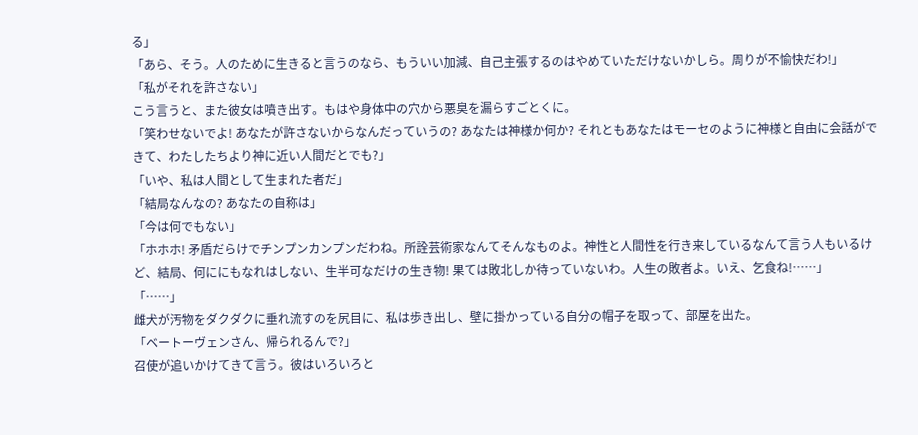る」
「あら、そう。人のために生きると言うのなら、もういい加減、自己主張するのはやめていただけないかしら。周りが不愉快だわ!」
「私がそれを許さない」
こう言うと、また彼女は噴き出す。もはや身体中の穴から悪臭を漏らすごとくに。
「笑わせないでよ! あなたが許さないからなんだっていうの? あなたは神様か何か? それともあなたはモーセのように神様と自由に会話ができて、わたしたちより神に近い人間だとでも?」
「いや、私は人間として生まれた者だ」
「結局なんなの? あなたの自称は」
「今は何でもない」
「ホホホ! 矛盾だらけでチンプンカンプンだわね。所詮芸術家なんてそんなものよ。神性と人間性を行き来しているなんて言う人もいるけど、結局、何ににもなれはしない、生半可なだけの生き物! 果ては敗北しか待っていないわ。人生の敗者よ。いえ、乞食ね!……」
「……」
雌犬が汚物をダクダクに垂れ流すのを尻目に、私は歩き出し、壁に掛かっている自分の帽子を取って、部屋を出た。
「ベートーヴェンさん、帰られるんで?」
召使が追いかけてきて言う。彼はいろいろと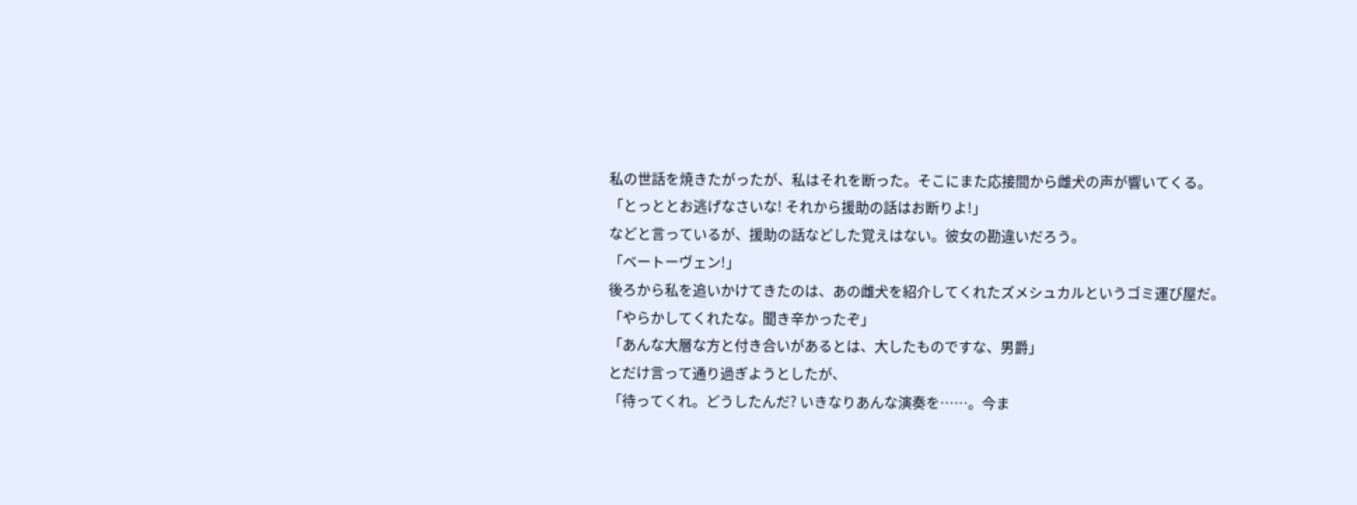私の世話を焼きたがったが、私はそれを断った。そこにまた応接間から雌犬の声が響いてくる。
「とっととお逃げなさいな! それから援助の話はお断りよ!」
などと言っているが、援助の話などした覚えはない。彼女の勘違いだろう。
「ベートーヴェン!」
後ろから私を追いかけてきたのは、あの雌犬を紹介してくれたズメシュカルというゴミ運び屋だ。
「やらかしてくれたな。聞き辛かったぞ」
「あんな大層な方と付き合いがあるとは、大したものですな、男爵」
とだけ言って通り過ぎようとしたが、
「待ってくれ。どうしたんだ? いきなりあんな演奏を……。今ま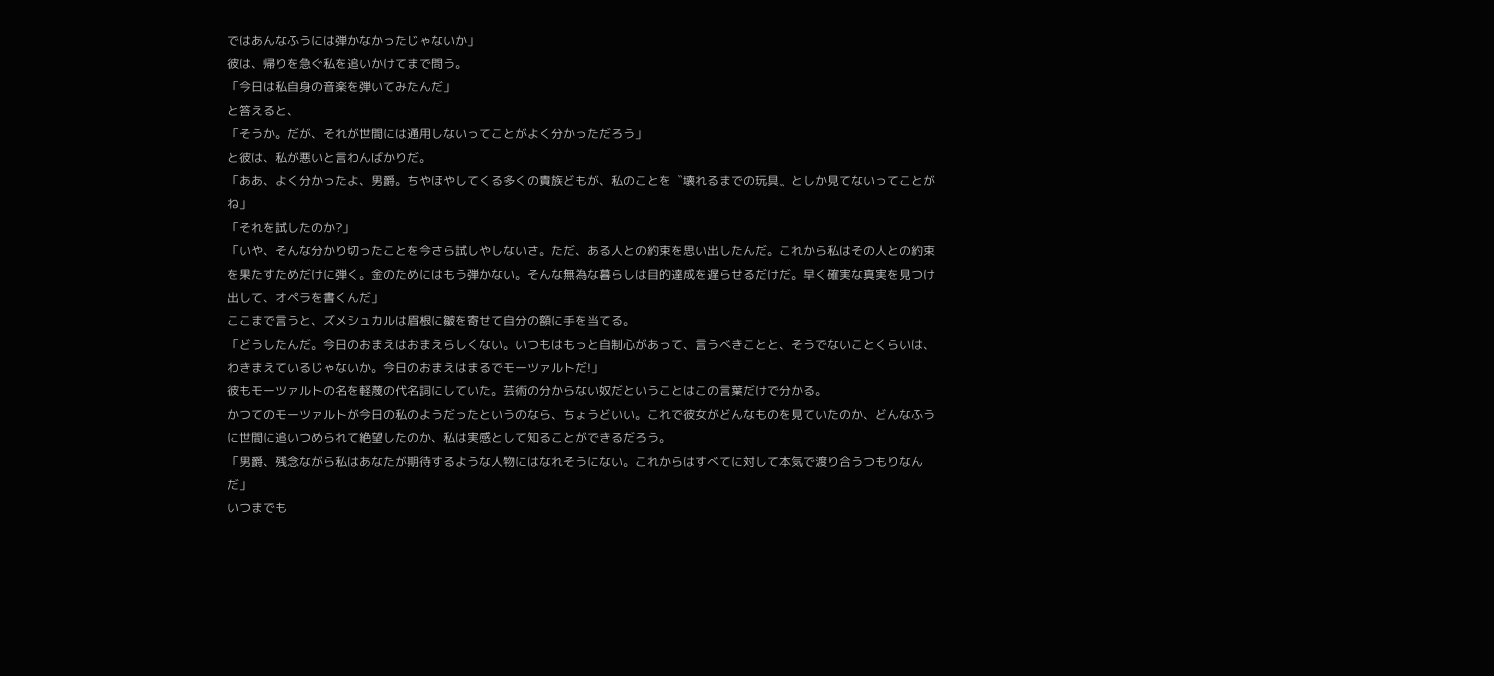ではあんなふうには弾かなかったじゃないか」
彼は、帰りを急ぐ私を追いかけてまで問う。
「今日は私自身の音楽を弾いてみたんだ」
と答えると、
「そうか。だが、それが世間には通用しないってことがよく分かっただろう」
と彼は、私が悪いと言わんばかりだ。
「ああ、よく分かったよ、男爵。ちやほやしてくる多くの貴族どもが、私のことを〝壊れるまでの玩具〟としか見てないってことがね」
「それを試したのか?」
「いや、そんな分かり切ったことを今さら試しやしないさ。ただ、ある人との約束を思い出したんだ。これから私はその人との約束を果たすためだけに弾く。金のためにはもう弾かない。そんな無為な暮らしは目的達成を遅らせるだけだ。早く確実な真実を見つけ出して、オペラを書くんだ」
ここまで言うと、ズメシュカルは眉根に皺を寄せて自分の額に手を当てる。
「どうしたんだ。今日のおまえはおまえらしくない。いつもはもっと自制心があって、言うべきことと、そうでないことくらいは、わきまえているじゃないか。今日のおまえはまるでモーツァルトだ!」
彼もモーツァルトの名を軽蔑の代名詞にしていた。芸術の分からない奴だということはこの言葉だけで分かる。
かつてのモーツァルトが今日の私のようだったというのなら、ちょうどいい。これで彼女がどんなものを見ていたのか、どんなふうに世間に追いつめられて絶望したのか、私は実感として知ることができるだろう。
「男爵、残念ながら私はあなたが期待するような人物にはなれそうにない。これからはすべてに対して本気で渡り合うつもりなんだ」
いつまでも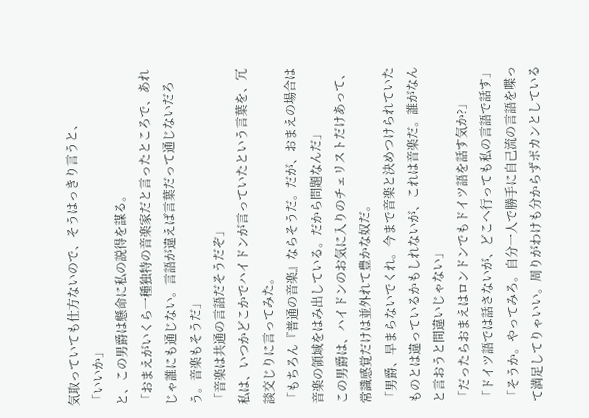気取っていても仕方ないので、そうはっきり言うと、
「いいか」
と、この男爵は懸命に私の説得を謀る。
「おまえがいくら一種独特の音楽家だと言ったところで、あれじゃ誰にも通じない。言語が違えば言葉だって通じないだろう。音楽もそうだ」
「音楽は共通の言語だそうだぞ」
私は、いつかどこかでハイドンが言っていたという言葉を、冗談交じりに言ってみた。
「もちろん『普通の音楽』ならそうだ。だが、おまえの場合は音楽の領域をはみ出している。だから問題なんだ」
この男爵は、ハイドンのお気に入りのチェリストだけあって、常識感覚だけは並外れて豊かな奴だ。
「男爵、早まらないでくれ。今まで音楽と決めつけられていたものとは違っているかもしれないが、これは音楽だ。誰がなんと言おうと間違いじゃない」
「だったらおまえはロンドンでもドイツ語を話す気か?」
「ドイツ語では話さないが、どこへ行っても私の言語で話す」
「そうか。やってみろ。自分一人で勝手に自己流の言語を喋って満足してりゃいい。周りがわけも分からずポカンとしている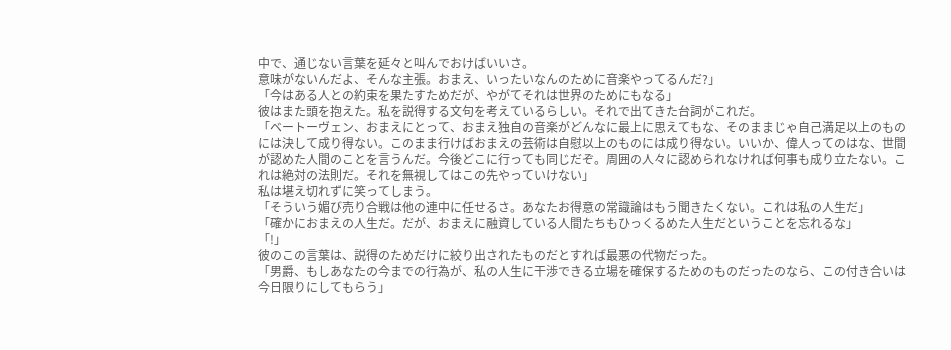中で、通じない言葉を延々と叫んでおけばいいさ。
意味がないんだよ、そんな主張。おまえ、いったいなんのために音楽やってるんだ?」
「今はある人との約束を果たすためだが、やがてそれは世界のためにもなる」
彼はまた頭を抱えた。私を説得する文句を考えているらしい。それで出てきた台詞がこれだ。
「ベートーヴェン、おまえにとって、おまえ独自の音楽がどんなに最上に思えてもな、そのままじゃ自己満足以上のものには決して成り得ない。このまま行けばおまえの芸術は自慰以上のものには成り得ない。いいか、偉人ってのはな、世間が認めた人間のことを言うんだ。今後どこに行っても同じだぞ。周囲の人々に認められなければ何事も成り立たない。これは絶対の法則だ。それを無視してはこの先やっていけない」
私は堪え切れずに笑ってしまう。
「そういう媚び売り合戦は他の連中に任せるさ。あなたお得意の常識論はもう聞きたくない。これは私の人生だ」
「確かにおまえの人生だ。だが、おまえに融資している人間たちもひっくるめた人生だということを忘れるな」
「!」
彼のこの言葉は、説得のためだけに絞り出されたものだとすれば最悪の代物だった。
「男爵、もしあなたの今までの行為が、私の人生に干渉できる立場を確保するためのものだったのなら、この付き合いは今日限りにしてもらう」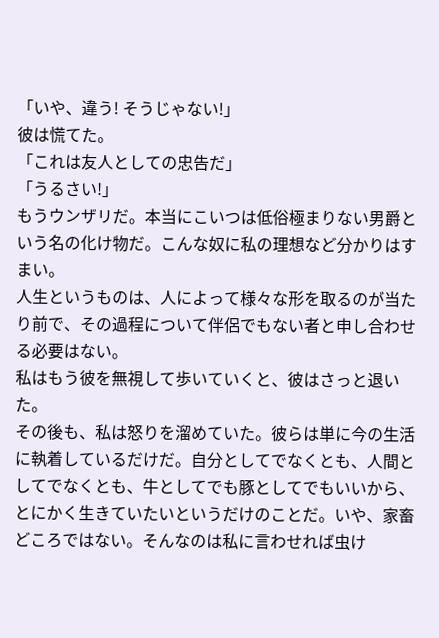「いや、違う! そうじゃない!」
彼は慌てた。
「これは友人としての忠告だ」
「うるさい!」
もうウンザリだ。本当にこいつは低俗極まりない男爵という名の化け物だ。こんな奴に私の理想など分かりはすまい。
人生というものは、人によって様々な形を取るのが当たり前で、その過程について伴侶でもない者と申し合わせる必要はない。
私はもう彼を無視して歩いていくと、彼はさっと退いた。
その後も、私は怒りを溜めていた。彼らは単に今の生活に執着しているだけだ。自分としてでなくとも、人間としてでなくとも、牛としてでも豚としてでもいいから、とにかく生きていたいというだけのことだ。いや、家畜どころではない。そんなのは私に言わせれば虫け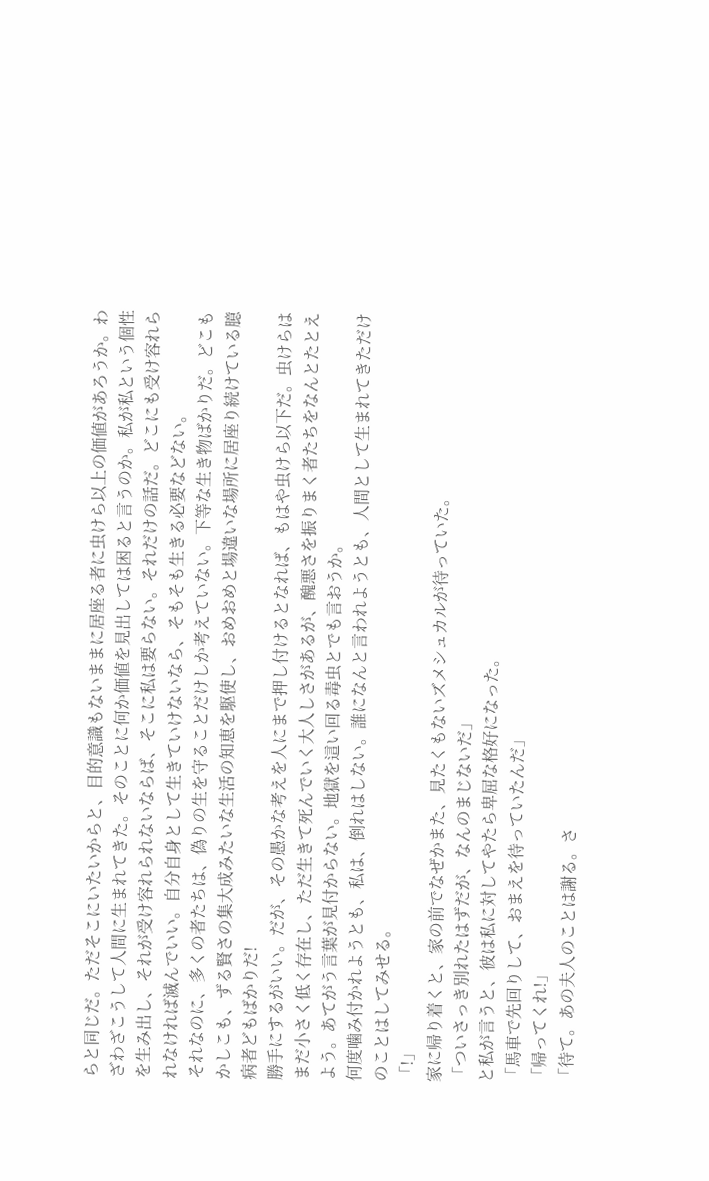らと同じだ。ただそこにいたいからと、目的意識もないままに居座る者に虫けら以上の価値があろうか。わざわざこうして人間に生まれてきた。そのことに何か価値を見出しては困ると言うのか。私が私という個性を生み出し、それが受け容れられないならば、そこに私は要らない。それだけの話だ。どこにも受け容れられなければ滅んでいい。自分自身として生きていけないなら、そもそも生きる必要などない。
それなのに、多くの者たちは、偽りの生を守ることだけしか考えていない。下等な生き物ばかりだ。どこもかしこも、ずる賢さの集大成みたいな生活の知恵を駆使し、おめおめと場違いな場所に居座り続けている臆病者どもばかりだ!
勝手にするがいい。だが、その愚かな考えを人にまで押し付けるとなれば、もはや虫けら以下だ。虫けらはまだ小さく低く存在し、ただ生きて死んでいく大人しさがあるが、醜悪さを振りまく者たちをなんとたとえよう。あてがう言葉が見付からない。地獄を這い回る毒虫とでも言おうか。
何度噛み付かれようとも、私は、倒れはしない。誰になんと言われようとも、人間として生まれてきただけのことはしてみせる。
「!」
家に帰り着くと、家の前でなぜかまた、見たくもないズメシュカルが待っていた。
「ついさっき別れたはずだが、なんのまじないだ」
と私が言うと、彼は私に対してやたら卑屈な格好になった。
「馬車で先回りして、おまえを待っていたんだ」
「帰ってくれ!」
「待て。あの夫人のことは謝る。さ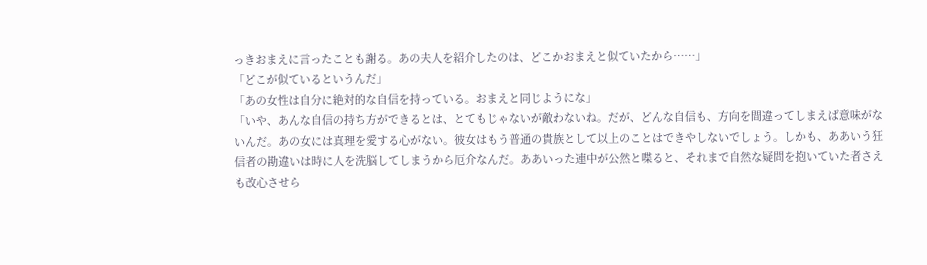っきおまえに言ったことも謝る。あの夫人を紹介したのは、どこかおまえと似ていたから……」
「どこが似ているというんだ」
「あの女性は自分に絶対的な自信を持っている。おまえと同じようにな」
「いや、あんな自信の持ち方ができるとは、とてもじゃないが敵わないね。だが、どんな自信も、方向を間違ってしまえば意味がないんだ。あの女には真理を愛する心がない。彼女はもう普通の貴族として以上のことはできやしないでしょう。しかも、ああいう狂信者の勘違いは時に人を洗脳してしまうから厄介なんだ。ああいった連中が公然と喋ると、それまで自然な疑問を抱いていた者さえも改心させら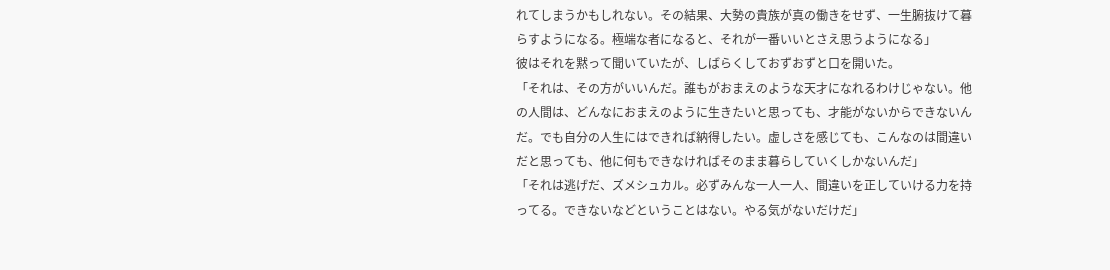れてしまうかもしれない。その結果、大勢の貴族が真の働きをせず、一生腑抜けて暮らすようになる。極端な者になると、それが一番いいとさえ思うようになる」
彼はそれを黙って聞いていたが、しばらくしておずおずと口を開いた。
「それは、その方がいいんだ。誰もがおまえのような天才になれるわけじゃない。他の人間は、どんなにおまえのように生きたいと思っても、才能がないからできないんだ。でも自分の人生にはできれば納得したい。虚しさを感じても、こんなのは間違いだと思っても、他に何もできなければそのまま暮らしていくしかないんだ」
「それは逃げだ、ズメシュカル。必ずみんな一人一人、間違いを正していける力を持ってる。できないなどということはない。やる気がないだけだ」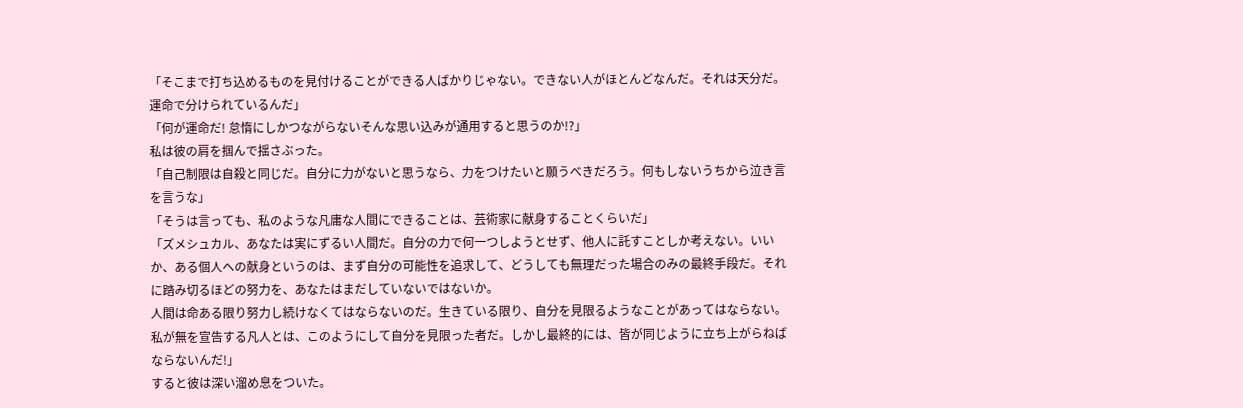「そこまで打ち込めるものを見付けることができる人ばかりじゃない。できない人がほとんどなんだ。それは天分だ。運命で分けられているんだ」
「何が運命だ! 怠惰にしかつながらないそんな思い込みが通用すると思うのか!?」
私は彼の肩を掴んで揺さぶった。
「自己制限は自殺と同じだ。自分に力がないと思うなら、力をつけたいと願うべきだろう。何もしないうちから泣き言を言うな」
「そうは言っても、私のような凡庸な人間にできることは、芸術家に献身することくらいだ」
「ズメシュカル、あなたは実にずるい人間だ。自分の力で何一つしようとせず、他人に託すことしか考えない。いいか、ある個人への献身というのは、まず自分の可能性を追求して、どうしても無理だった場合のみの最終手段だ。それに踏み切るほどの努力を、あなたはまだしていないではないか。
人間は命ある限り努力し続けなくてはならないのだ。生きている限り、自分を見限るようなことがあってはならない。私が無を宣告する凡人とは、このようにして自分を見限った者だ。しかし最終的には、皆が同じように立ち上がらねばならないんだ!」
すると彼は深い溜め息をついた。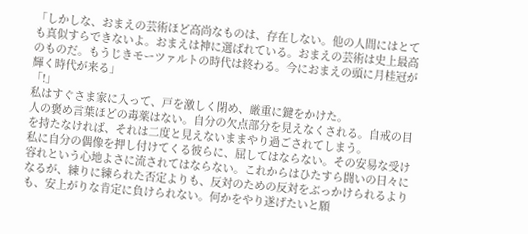「しかしな、おまえの芸術ほど高尚なものは、存在しない。他の人間にはとても真似すらできないよ。おまえは神に選ばれている。おまえの芸術は史上最高のものだ。もうじきモーツァルトの時代は終わる。今におまえの頭に月桂冠が輝く時代が来る」
「!」
私はすぐさま家に入って、戸を激しく閉め、厳重に鍵をかけた。
人の褒め言葉ほどの毒薬はない。自分の欠点部分を見えなくされる。自戒の目を持たなければ、それは二度と見えないままやり過ごされてしまう。
私に自分の偶像を押し付けてくる彼らに、屈してはならない。その安易な受け容れという心地よさに流されてはならない。これからはひたすら闘いの日々になるが、練りに練られた否定よりも、反対のための反対をぶっかけられるよりも、安上がりな肯定に負けられない。何かをやり遂げたいと願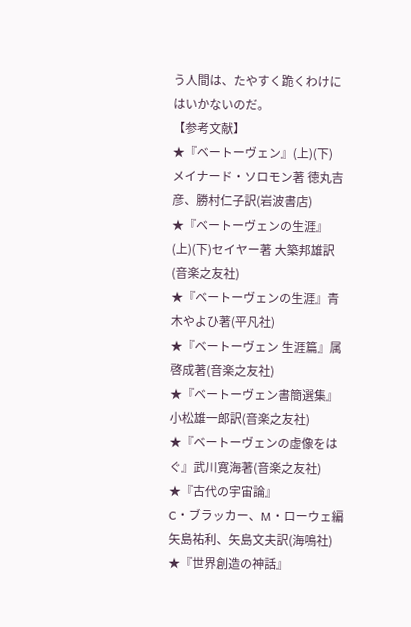う人間は、たやすく跪くわけにはいかないのだ。
【参考文献】
★『ベートーヴェン』(上)(下)
メイナード・ソロモン著 徳丸吉彦、勝村仁子訳(岩波書店)
★『ベートーヴェンの生涯』(上)(下)セイヤー著 大築邦雄訳(音楽之友社)
★『ベートーヴェンの生涯』青木やよひ著(平凡社)
★『ベートーヴェン 生涯篇』属啓成著(音楽之友社)
★『ベートーヴェン書簡選集』小松雄一郎訳(音楽之友社)
★『ベートーヴェンの虚像をはぐ』武川寛海著(音楽之友社)
★『古代の宇宙論』
C・ブラッカー、M・ローウェ編 矢島祐利、矢島文夫訳(海鳴社)
★『世界創造の神話』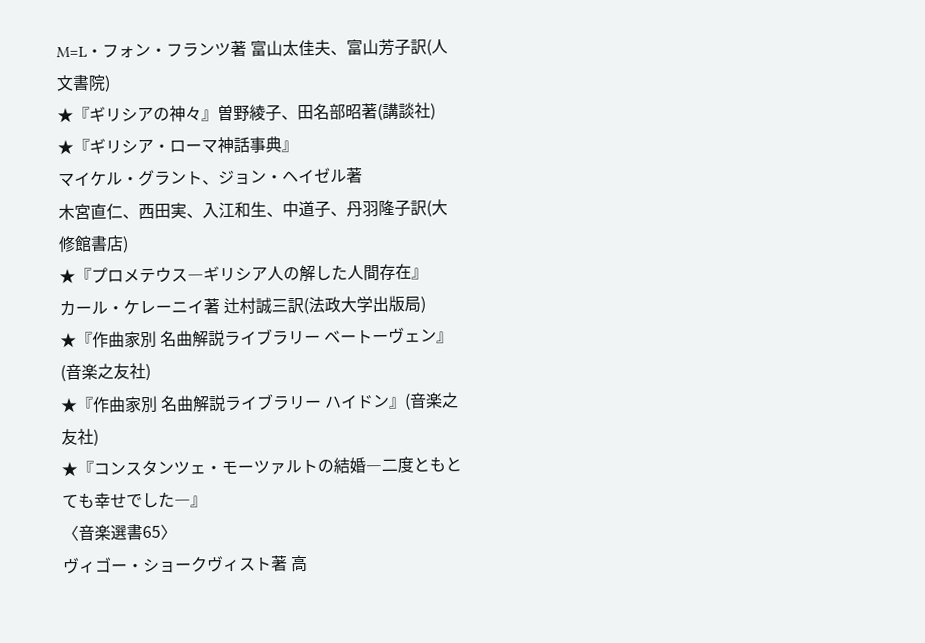M=L・フォン・フランツ著 富山太佳夫、富山芳子訳(人文書院)
★『ギリシアの神々』曽野綾子、田名部昭著(講談社)
★『ギリシア・ローマ神話事典』
マイケル・グラント、ジョン・ヘイゼル著
木宮直仁、西田実、入江和生、中道子、丹羽隆子訳(大修館書店)
★『プロメテウス―ギリシア人の解した人間存在』
カール・ケレーニイ著 辻村誠三訳(法政大学出版局)
★『作曲家別 名曲解説ライブラリー ベートーヴェン』(音楽之友社)
★『作曲家別 名曲解説ライブラリー ハイドン』(音楽之友社)
★『コンスタンツェ・モーツァルトの結婚―二度ともとても幸せでした―』
〈音楽選書65〉
ヴィゴー・ショークヴィスト著 高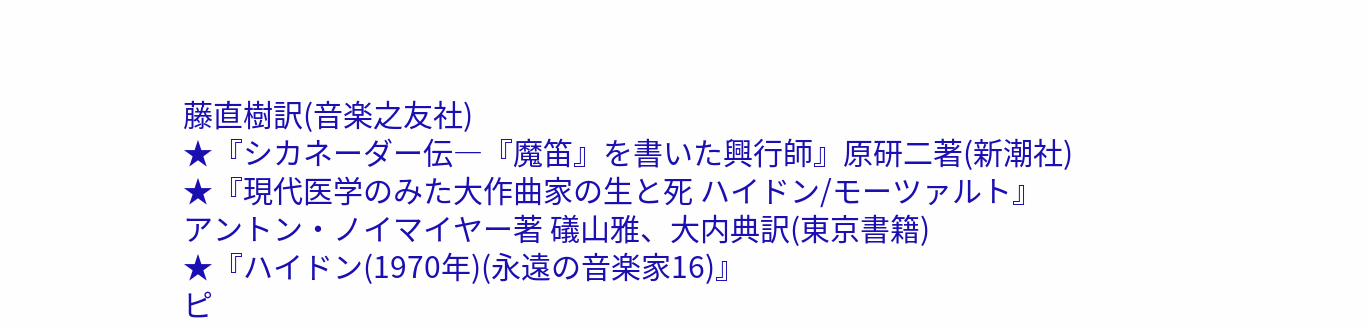藤直樹訳(音楽之友社)
★『シカネーダー伝―『魔笛』を書いた興行師』原研二著(新潮社)
★『現代医学のみた大作曲家の生と死 ハイドン/モーツァルト』
アントン・ノイマイヤー著 礒山雅、大内典訳(東京書籍)
★『ハイドン(1970年)(永遠の音楽家16)』
ピ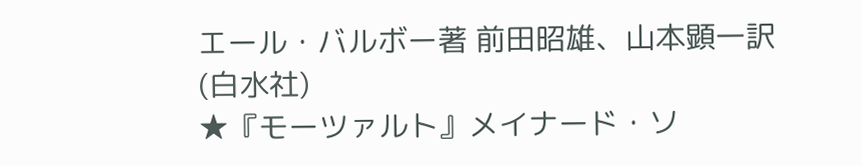エール・バルボー著 前田昭雄、山本顕一訳(白水社)
★『モーツァルト』メイナード・ソ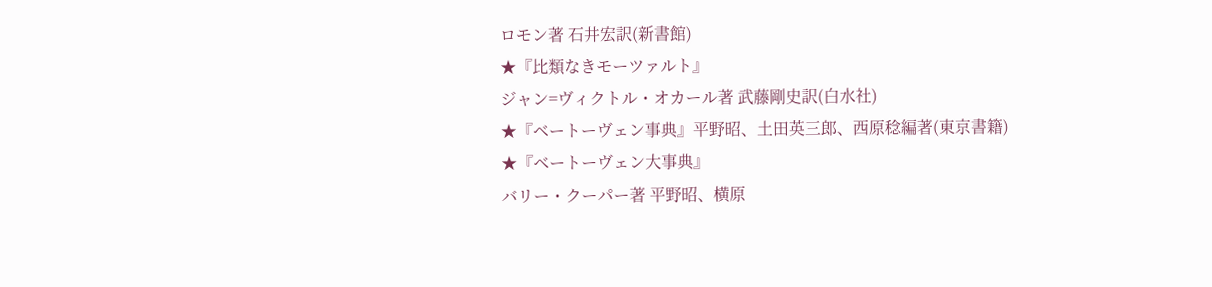ロモン著 石井宏訳(新書館)
★『比類なきモーツァルト』
ジャン=ヴィクトル・オカール著 武藤剛史訳(白水社)
★『ベートーヴェン事典』平野昭、土田英三郎、西原稔編著(東京書籍)
★『ベートーヴェン大事典』
バリー・クーパー著 平野昭、横原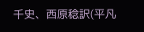千史、西原稔訳(平凡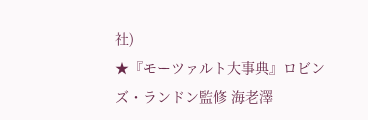社)
★『モーツァルト大事典』ロビンズ・ランドン監修 海老澤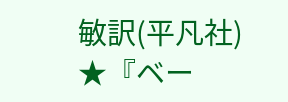敏訳(平凡社)
★『ベー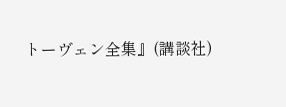トーヴェン全集』(講談社)